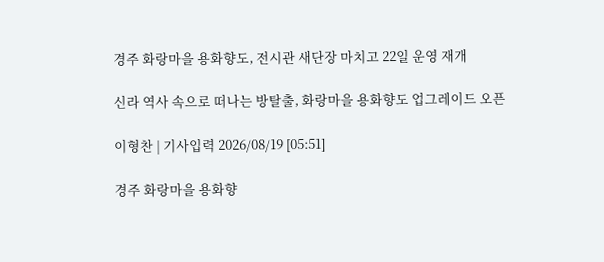경주 화랑마을 용화향도, 전시관 새단장 마치고 22일 운영 재개

신라 역사 속으로 떠나는 방탈출, 화랑마을 용화향도 업그레이드 오픈

이형찬 | 기사입력 2026/08/19 [05:51]

경주 화랑마을 용화향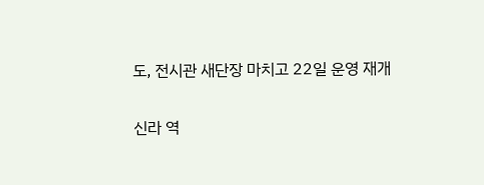도, 전시관 새단장 마치고 22일 운영 재개

신라 역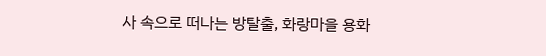사 속으로 떠나는 방탈출, 화랑마을 용화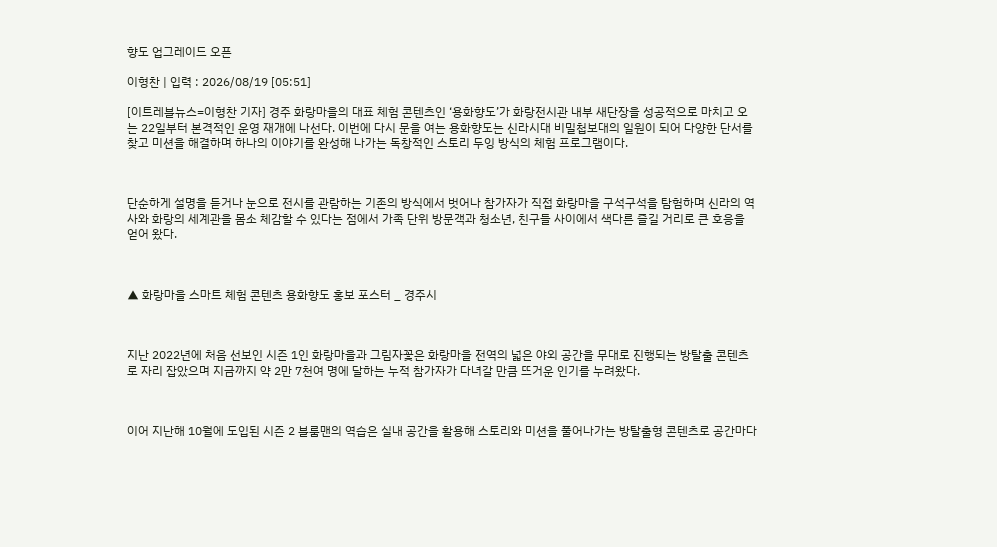향도 업그레이드 오픈

이형찬 | 입력 : 2026/08/19 [05:51]

[이트레블뉴스=이형찬 기자] 경주 화랑마을의 대표 체험 콘텐츠인 ‘용화향도’가 화랑전시관 내부 새단장을 성공적으로 마치고 오는 22일부터 본격적인 운영 재개에 나선다. 이번에 다시 문을 여는 용화향도는 신라시대 비밀첩보대의 일원이 되어 다양한 단서를 찾고 미션을 해결하며 하나의 이야기를 완성해 나가는 독창적인 스토리 두잉 방식의 체험 프로그램이다.



단순하게 설명을 듣거나 눈으로 전시를 관람하는 기존의 방식에서 벗어나 참가자가 직접 화랑마을 구석구석을 탐험하며 신라의 역사와 화랑의 세계관을 몸소 체감할 수 있다는 점에서 가족 단위 방문객과 청소년, 친구들 사이에서 색다른 즐길 거리로 큰 호응을 얻어 왔다.



▲ 화랑마을 스마트 체험 콘텐츠 용화향도 홍보 포스터 _ 경주시



지난 2022년에 처음 선보인 시즌 1인 화랑마을과 그림자꽃은 화랑마을 전역의 넓은 야외 공간을 무대로 진행되는 방탈출 콘텐츠로 자리 잡았으며 지금까지 약 2만 7천여 명에 달하는 누적 참가자가 다녀갈 만큼 뜨거운 인기를 누려왔다.



이어 지난해 10월에 도입된 시즌 2 블룸맨의 역습은 실내 공간을 활용해 스토리와 미션을 풀어나가는 방탈출형 콘텐츠로 공간마다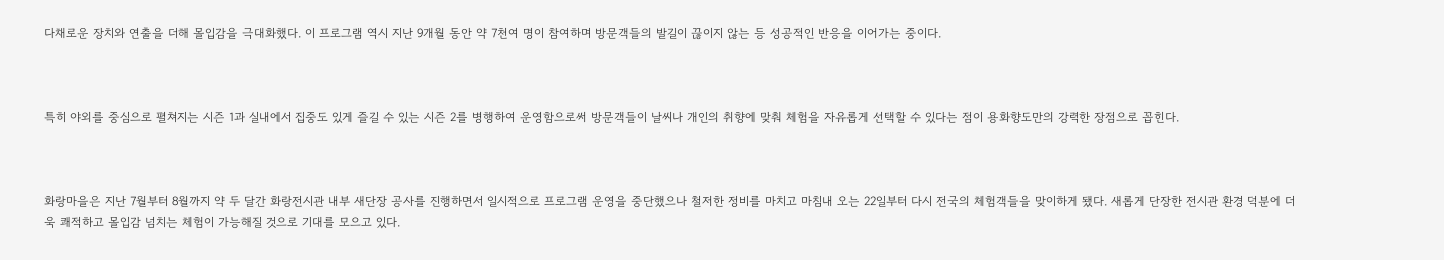다채로운 장치와 연출을 더해 몰입감을 극대화했다. 이 프로그램 역시 지난 9개월 동안 약 7천여 명이 참여하며 방문객들의 발길이 끊이지 않는 등 성공적인 반응을 이어가는 중이다.



특히 야외를 중심으로 펼쳐지는 시즌 1과 실내에서 집중도 있게 즐길 수 있는 시즌 2를 병행하여 운영함으로써 방문객들이 날씨나 개인의 취향에 맞춰 체험을 자유롭게 선택할 수 있다는 점이 용화향도만의 강력한 장점으로 꼽힌다.



화랑마을은 지난 7월부터 8월까지 약 두 달간 화랑전시관 내부 새단장 공사를 진행하면서 일시적으로 프로그램 운영을 중단했으나 철저한 정비를 마치고 마침내 오는 22일부터 다시 전국의 체험객들을 맞이하게 됐다. 새롭게 단장한 전시관 환경 덕분에 더욱 쾌적하고 몰입감 넘치는 체험이 가능해질 것으로 기대를 모으고 있다.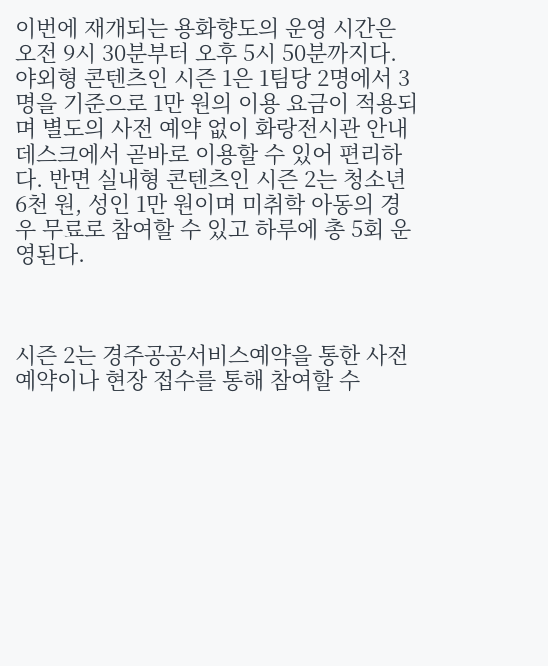이번에 재개되는 용화향도의 운영 시간은 오전 9시 30분부터 오후 5시 50분까지다. 야외형 콘텐츠인 시즌 1은 1팀당 2명에서 3명을 기준으로 1만 원의 이용 요금이 적용되며 별도의 사전 예약 없이 화랑전시관 안내 데스크에서 곧바로 이용할 수 있어 편리하다. 반면 실내형 콘텐츠인 시즌 2는 청소년 6천 원, 성인 1만 원이며 미취학 아동의 경우 무료로 참여할 수 있고 하루에 총 5회 운영된다.



시즌 2는 경주공공서비스예약을 통한 사전 예약이나 현장 접수를 통해 참여할 수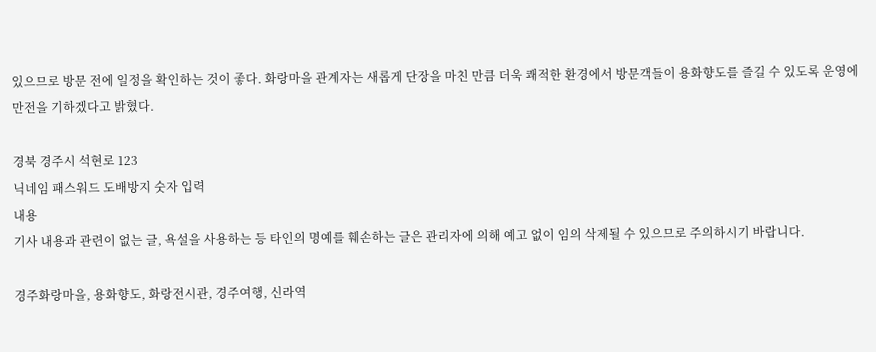있으므로 방문 전에 일정을 확인하는 것이 좋다. 화랑마을 관계자는 새롭게 단장을 마친 만큼 더욱 쾌적한 환경에서 방문객들이 용화향도를 즐길 수 있도록 운영에 만전을 기하겠다고 밝혔다.

경북 경주시 석현로 123
닉네임 패스워드 도배방지 숫자 입력
내용
기사 내용과 관련이 없는 글, 욕설을 사용하는 등 타인의 명예를 훼손하는 글은 관리자에 의해 예고 없이 임의 삭제될 수 있으므로 주의하시기 바랍니다.

경주화랑마을, 용화향도, 화랑전시관, 경주여행, 신라역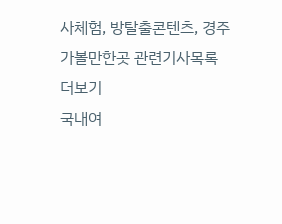사체험, 방탈출콘텐츠, 경주가볼만한곳 관련기사목록
더보기
국내여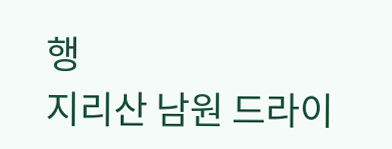행
지리산 남원 드라이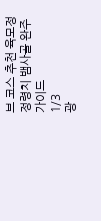브 코스 추천 육모정 정령치 뱀사골 완주 가이드
1/3
광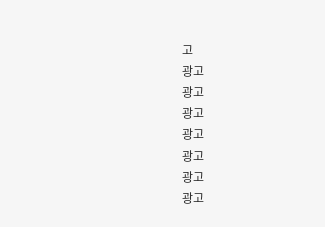고
광고
광고
광고
광고
광고
광고
광고